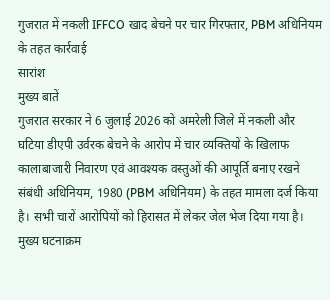गुजरात में नकली IFFCO खाद बेचने पर चार गिरफ्तार, PBM अधिनियम के तहत कार्रवाई
सारांश
मुख्य बातें
गुजरात सरकार ने 6 जुलाई 2026 को अमरेली जिले में नकली और घटिया डीएपी उर्वरक बेचने के आरोप में चार व्यक्तियों के खिलाफ कालाबाजारी निवारण एवं आवश्यक वस्तुओं की आपूर्ति बनाए रखने संबंधी अधिनियम, 1980 (PBM अधिनियम) के तहत मामला दर्ज किया है। सभी चारों आरोपियों को हिरासत में लेकर जेल भेज दिया गया है।
मुख्य घटनाक्रम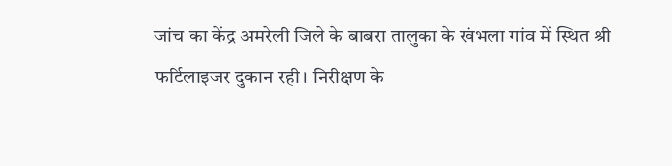जांच का केंद्र अमरेली जिले के बाबरा तालुका के खंभला गांव में स्थित श्री फर्टिलाइजर दुकान रही। निरीक्षण के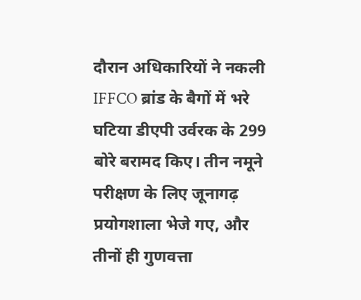दौरान अधिकारियों ने नकली IFFCO ब्रांड के बैगों में भरे घटिया डीएपी उर्वरक के 299 बोरे बरामद किए। तीन नमूने परीक्षण के लिए जूनागढ़ प्रयोगशाला भेजे गए, और तीनों ही गुणवत्ता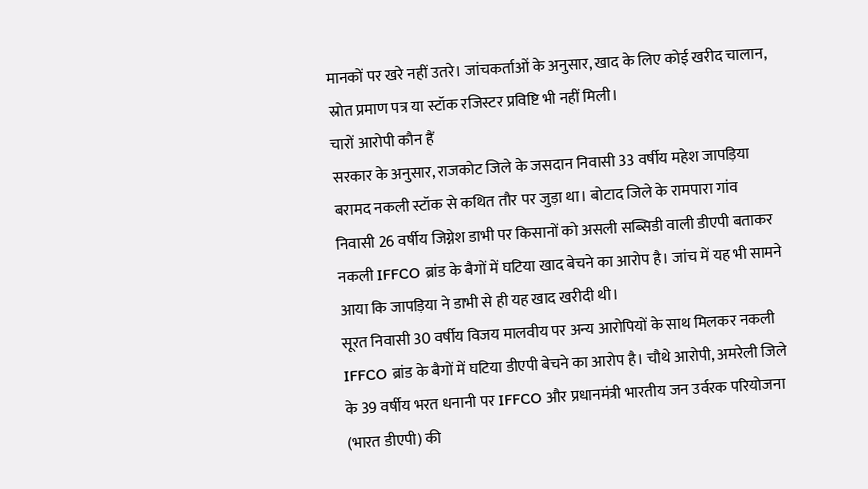मानकों पर खरे नहीं उतरे। जांचकर्ताओं के अनुसार, खाद के लिए कोई खरीद चालान, स्रोत प्रमाण पत्र या स्टॉक रजिस्टर प्रविष्टि भी नहीं मिली।
चारों आरोपी कौन हैं
सरकार के अनुसार, राजकोट जिले के जसदान निवासी 33 वर्षीय महेश जापड़िया बरामद नकली स्टॉक से कथित तौर पर जुड़ा था। बोटाद जिले के रामपारा गांव निवासी 26 वर्षीय जिग्नेश डाभी पर किसानों को असली सब्सिडी वाली डीएपी बताकर नकली IFFCO ब्रांड के बैगों में घटिया खाद बेचने का आरोप है। जांच में यह भी सामने आया कि जापड़िया ने डाभी से ही यह खाद खरीदी थी।
सूरत निवासी 30 वर्षीय विजय मालवीय पर अन्य आरोपियों के साथ मिलकर नकली IFFCO ब्रांड के बैगों में घटिया डीएपी बेचने का आरोप है। चौथे आरोपी, अमरेली जिले के 39 वर्षीय भरत धनानी पर IFFCO और प्रधानमंत्री भारतीय जन उर्वरक परियोजना (भारत डीएपी) की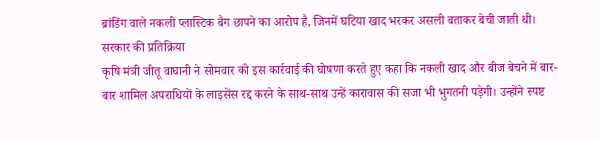ब्रांडिंग वाले नकली प्लास्टिक बैग छापने का आरोप है, जिनमें घटिया खाद भरकर असली बताकर बेची जाती थी।
सरकार की प्रतिक्रिया
कृषि मंत्री जीतू वाघानी ने सोमवार को इस कार्रवाई की घोषणा करते हुए कहा कि नकली खाद और बीज बेचने में बार-बार शामिल अपराधियों के लाइसेंस रद्द करने के साथ-साथ उन्हें कारावास की सजा भी भुगतनी पड़ेगी। उन्होंने स्पष्ट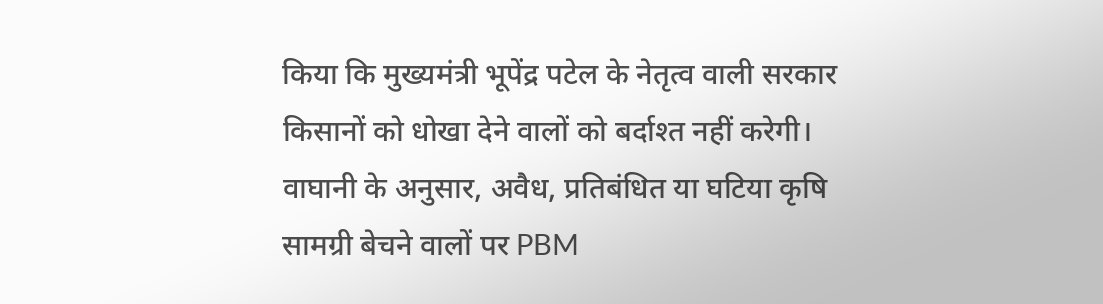किया कि मुख्यमंत्री भूपेंद्र पटेल के नेतृत्व वाली सरकार किसानों को धोखा देने वालों को बर्दाश्त नहीं करेगी। वाघानी के अनुसार, अवैध, प्रतिबंधित या घटिया कृषि सामग्री बेचने वालों पर PBM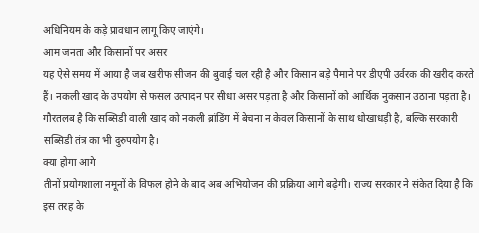अधिनियम के कड़े प्रावधान लागू किए जाएंगे।
आम जनता और किसानों पर असर
यह ऐसे समय में आया है जब खरीफ सीजन की बुवाई चल रही है और किसान बड़े पैमाने पर डीएपी उर्वरक की खरीद करते हैं। नकली खाद के उपयोग से फसल उत्पादन पर सीधा असर पड़ता है और किसानों को आर्थिक नुकसान उठाना पड़ता है। गौरतलब है कि सब्सिडी वाली खाद को नकली ब्रांडिंग में बेचना न केवल किसानों के साथ धोखाधड़ी है, बल्कि सरकारी सब्सिडी तंत्र का भी दुरुपयोग है।
क्या होगा आगे
तीनों प्रयोगशाला नमूनों के विफल होने के बाद अब अभियोजन की प्रक्रिया आगे बढ़ेगी। राज्य सरकार ने संकेत दिया है कि इस तरह के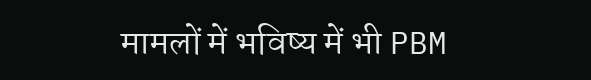मामलों में भविष्य में भी PBM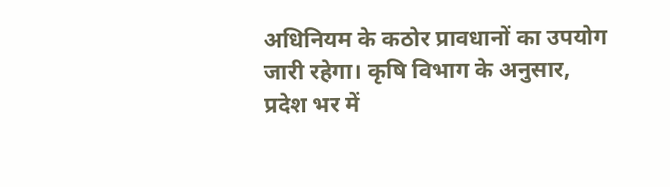अधिनियम के कठोर प्रावधानों का उपयोग जारी रहेगा। कृषि विभाग के अनुसार, प्रदेश भर में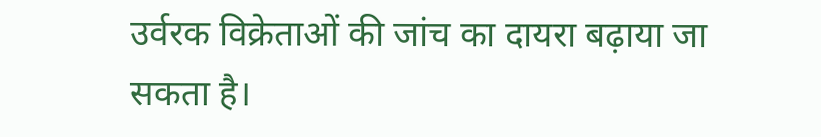उर्वरक विक्रेताओं की जांच का दायरा बढ़ाया जा सकता है।